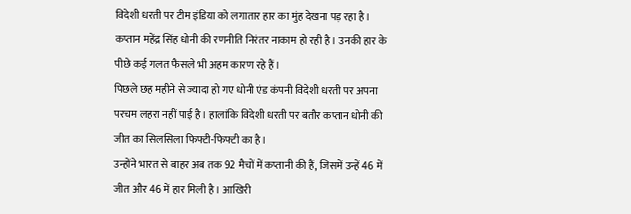विदेशी धरती पर टीम इंडिया को लगातार हार का मुंह देखना पड़ रहा है। कप्तान महेंद्र सिंह धोनी की रणनीति निरंतर नाकाम हो रही है। उनकी हार के पीछे कई गलत फैसले भी अहम कारण रहे हैं।
पिछले छह महीने से ज्यादा हो गए धोनी एंड कंपनी विदेशी धरती पर अपना परचम लहरा नहीं पाई है। हालांकि विदेशी धरती पर बतौर कप्तान धोनी की जीत का सिलसिला फिफ्टी-फिफ्टी का है।
उन्होंने भारत से बाहर अब तक 92 मैचों में कप्तानी की हैं, जिसमें उन्हें 46 में जीत और 46 में हार मिली है। आखिरी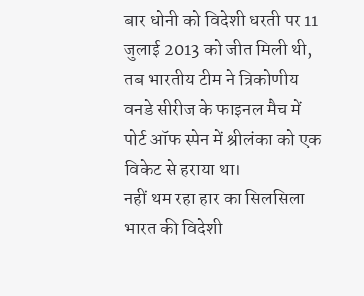बार धोनी को विदेशी धरती पर 11 जुलाई 2013 को जीत मिली थी, तब भारतीय टीम ने त्रिकोणीय वनडे सीरीज के फाइनल मैच में पोर्ट ऑफ स्पेन में श्रीलंका को एक विकेट से हराया था।
नहीं थम रहा हार का सिलसिला
भारत की विदेशी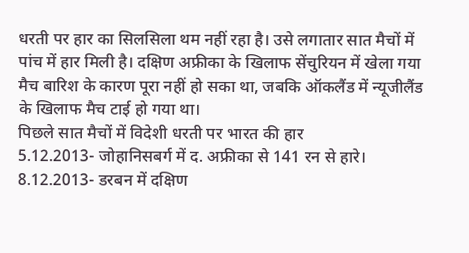धरती पर हार का सिलसिला थम नहीं रहा है। उसे लगातार सात मैचों में पांच में हार मिली है। दक्षिण अफ्रीका के खिलाफ सेंचुरियन में खेला गया मैच बारिश के कारण पूरा नहीं हो सका था, जबकि ऑकलैंड में न्यूजीलैंड के खिलाफ मैच टाई हो गया था।
पिछले सात मैचों में विदेशी धरती पर भारत की हार
5.12.2013- जोहानिसबर्ग में द. अफ्रीका से 141 रन से हारे।
8.12.2013- डरबन में दक्षिण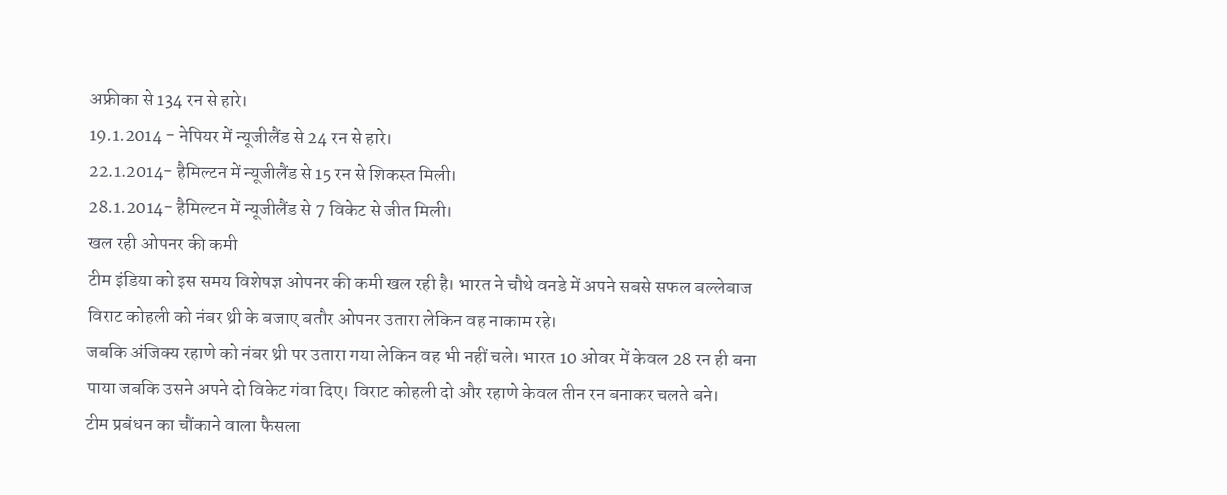अफ्रीका से 134 रन से हारे।
19.1.2014 - नेपियर में न्यूजीलैंड से 24 रन से हारे।
22.1.2014- हैमिल्टन में न्यूजीलैंड से 15 रन से शिकस्त मिली।
28.1.2014- हैमिल्टन में न्यूजीलैंड से 7 विकेट से जीत मिली।
खल रही ओपनर की कमी
टीम इंडिया को इस समय विशेषज्ञ ओपनर की कमी खल रही है। भारत ने चौथे वनडे में अपने सबसे सफल बल्लेबाज विराट कोहली को नंबर थ्री के बजाए बतौर ओपनर उतारा लेकिन वह नाकाम रहे।
जबकि अंजिक्य रहाणे को नंबर थ्री पर उतारा गया लेकिन वह भी नहीं चले। भारत 10 ओवर में केवल 28 रन ही बना पाया जबकि उसने अपने दो विकेट गंवा दिए। विराट कोहली दो और रहाणे केवल तीन रन बनाकर चलते बने।
टीम प्रबंधन का चौंकाने वाला फैसला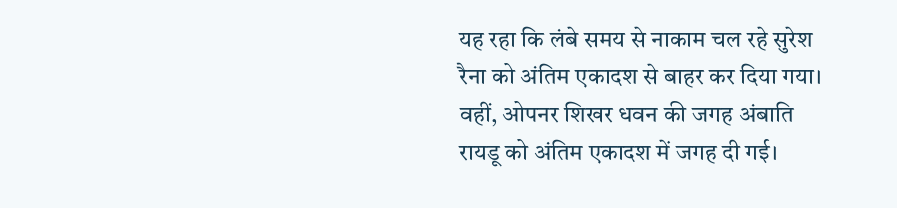यह रहा कि लंबे समय से नाकाम चल रहे सुरेश रैना को अंतिम एकादश से बाहर कर दिया गया। वहीं, ओपनर शिखर धवन की जगह अंबाति रायडू को अंतिम एकादश में जगह दी गई।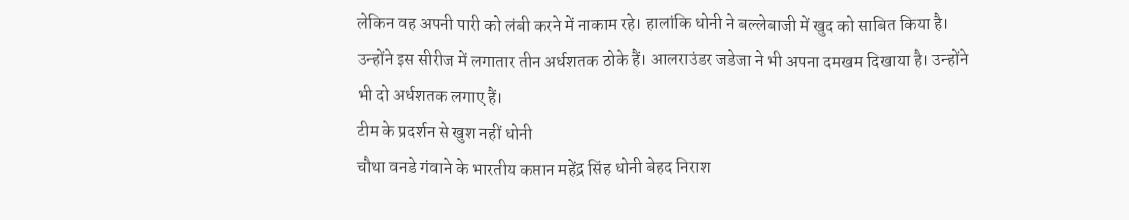लेकिन वह अपनी पारी को लंबी करने में नाकाम रहे। हालांकि धोनी ने बल्लेबाजी में खुद को साबित किया है। उन्होंने इस सीरीज में लगातार तीन अर्धशतक ठोके हैं। आलराउंडर जडेजा ने भी अपना दमखम दिखाया है। उन्होंने भी दो अर्धशतक लगाए हैं।
टीम के प्रदर्शन से खुश नहीं धोनी
चौथा वनडे गंवाने के भारतीय कप्तान महेंद्र सिंह धोनी बेहद निराश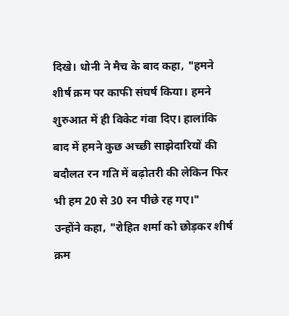दिखे। धोनी ने मैच के बाद कहा, "हमने शीर्ष क्रम पर काफी संघर्ष किया। हमने शुरुआत में ही विकेट गंवा दिए। हालांकि बाद में हमने कुछ अच्छी साझेदारियों की बदौलत रन गति में बढ़ोतरी की लेकिन फिर भी हम 20 से 30 रन पीछे रह गए।"
उन्होंने कहा, "रोहित शर्मा को छोड़कर शीर्ष क्रम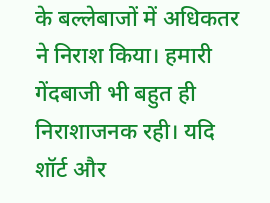के बल्लेबाजों में अधिकतर ने निराश किया। हमारी गेंदबाजी भी बहुत ही निराशाजनक रही। यदि शॉर्ट और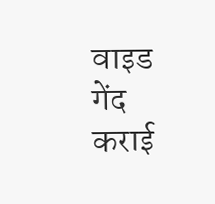वाइड गेंद कराई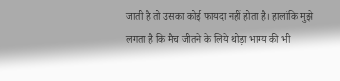जाती है तो उसका कोई फायदा नहीं होता है। हालांकि मुझे लगता है कि मैच जीतने के लिये थोड़ा भाग्य की भी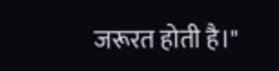जरूरत होती है।"